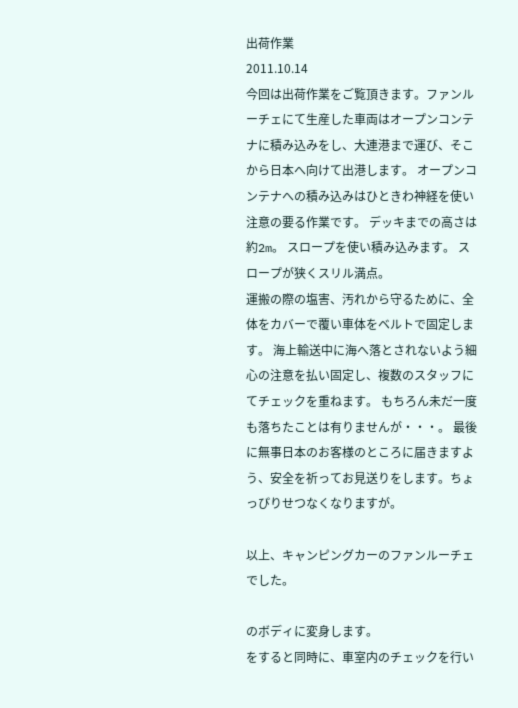出荷作業
2011.10.14
今回は出荷作業をご覧頂きます。ファンルーチェにて生産した車両はオープンコンテナに積み込みをし、大連港まで運び、そこから日本へ向けて出港します。 オープンコンテナへの積み込みはひときわ神経を使い注意の要る作業です。 デッキまでの高さは約2m。 スロープを使い積み込みます。 スロープが狭くスリル満点。
運搬の際の塩害、汚れから守るために、全体をカバーで覆い車体をベルトで固定します。 海上輸送中に海へ落とされないよう細心の注意を払い固定し、複数のスタッフにてチェックを重ねます。 もちろん未だ一度も落ちたことは有りませんが・・・。 最後に無事日本のお客様のところに届きますよう、安全を祈ってお見送りをします。ちょっぴりせつなくなりますが。

以上、キャンピングカーのファンルーチェでした。

のボディに変身します。
をすると同時に、車室内のチェックを行い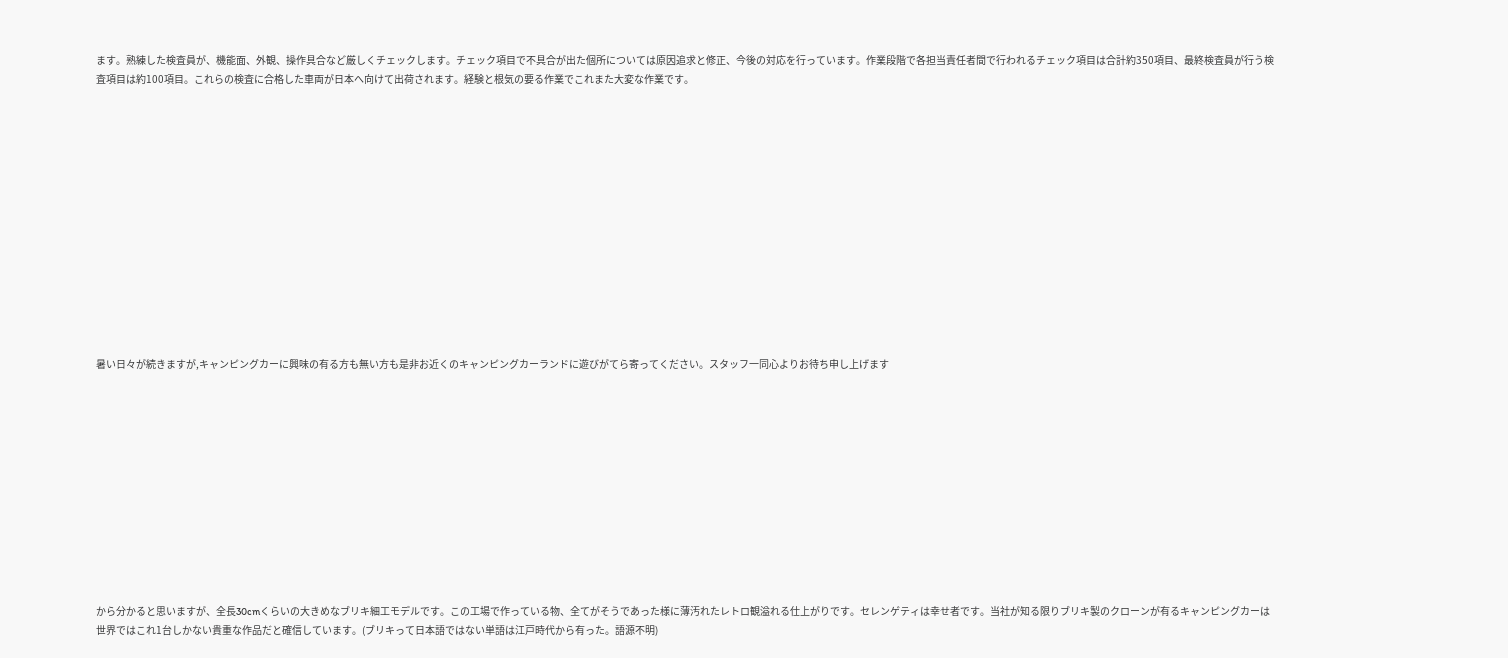ます。熟練した検査員が、機能面、外観、操作具合など厳しくチェックします。チェック項目で不具合が出た個所については原因追求と修正、今後の対応を行っています。作業段階で各担当責任者間で行われるチェック項目は合計約350項目、最終検査員が行う検査項目は約100項目。これらの検査に合格した車両が日本へ向けて出荷されます。経験と根気の要る作業でこれまた大変な作業です。














暑い日々が続きますが,キャンピングカーに興味の有る方も無い方も是非お近くのキャンピングカーランドに遊びがてら寄ってください。スタッフ一同心よりお待ち申し上げます












から分かると思いますが、全長30cmくらいの大きめなブリキ細工モデルです。この工場で作っている物、全てがそうであった様に薄汚れたレトロ観溢れる仕上がりです。セレンゲティは幸せ者です。当社が知る限りブリキ製のクローンが有るキャンピングカーは世界ではこれ1台しかない貴重な作品だと確信しています。(ブリキって日本語ではない単語は江戸時代から有った。語源不明)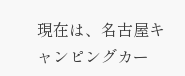現在は、名古屋キャンピングカー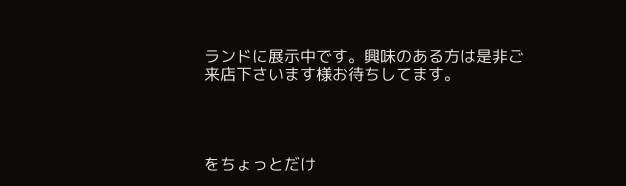ランドに展示中です。興味のある方は是非ご来店下さいます様お待ちしてます。




をちょっとだけ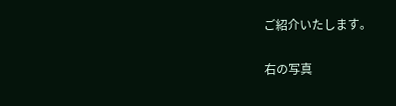ご紹介いたします。

右の写真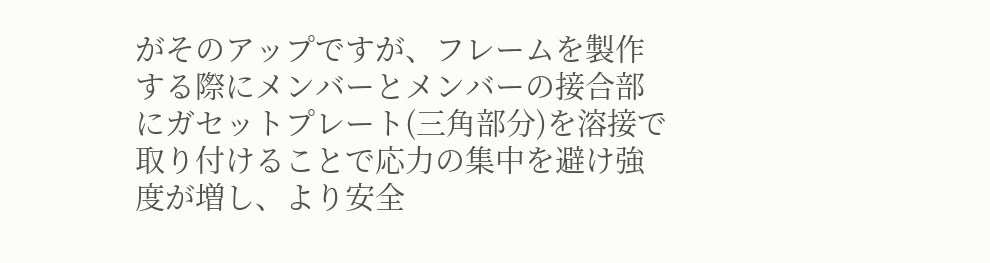がそのアップですが、フレームを製作する際にメンバーとメンバーの接合部にガセットプレート(三角部分)を溶接で取り付けることで応力の集中を避け強度が増し、より安全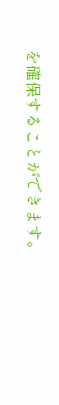を確保することができます。